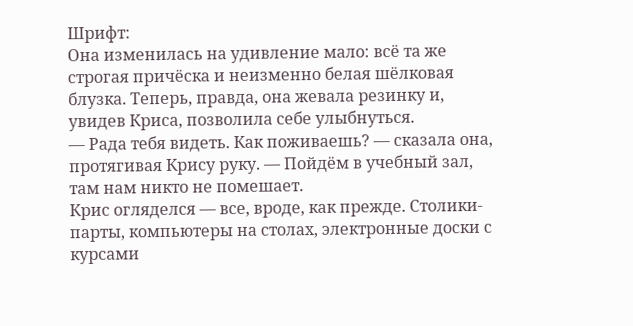Шрифт:
Она изменилась на удивление мало: всё та же строгая причёска и неизменно белая шёлковая блузка. Теперь, правда, она жевала резинку и, увидев Криса, позволила себе улыбнуться.
— Рада тебя видеть. Как поживаешь? — сказала она, протягивая Крису руку. — Пойдём в учебный зал, там нам никто не помешает.
Крис огляделся — все, вроде, как прежде. Столики-парты, компьютеры на столах, электронные доски с курсами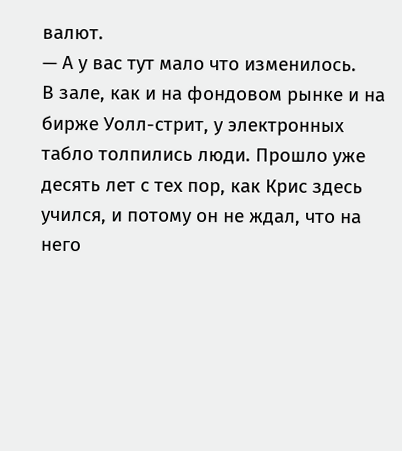валют.
— А у вас тут мало что изменилось.
В зале, как и на фондовом рынке и на бирже Уолл-стрит, у электронных табло толпились люди. Прошло уже десять лет с тех пор, как Крис здесь учился, и потому он не ждал, что на него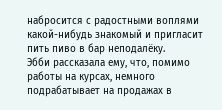набросится с радостными воплями какой-нибудь знакомый и пригласит пить пиво в бар неподалёку.
Эбби рассказала ему, что, помимо работы на курсах, немного подрабатывает на продажах в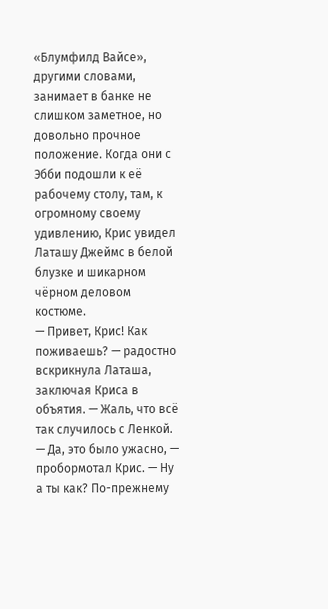«Блумфилд Вайсе», другими словами, занимает в банке не слишком заметное, но довольно прочное положение. Когда они с Эбби подошли к её рабочему столу, там, к огромному своему удивлению, Крис увидел Латашу Джеймс в белой блузке и шикарном чёрном деловом костюме.
— Привет, Крис! Как поживаешь? — радостно вскрикнула Латаша, заключая Криса в объятия. — Жаль, что всё так случилось с Ленкой.
— Да, это было ужасно, — пробормотал Крис. — Ну а ты как? По-прежнему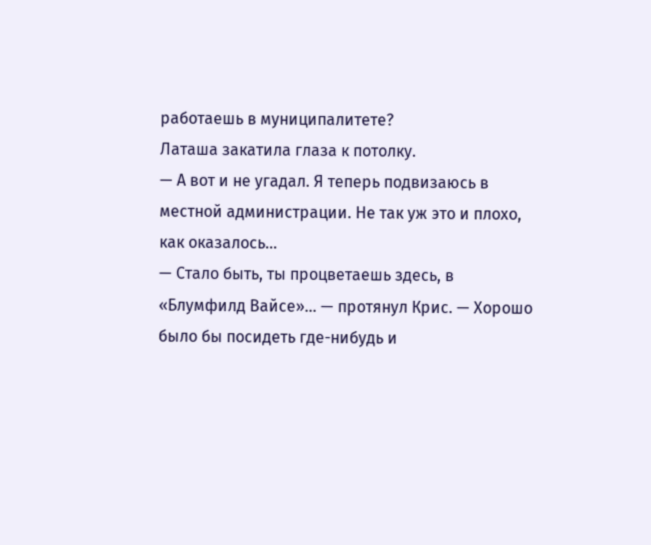работаешь в муниципалитете?
Латаша закатила глаза к потолку.
— А вот и не угадал. Я теперь подвизаюсь в местной администрации. Не так уж это и плохо, как оказалось…
— Стало быть, ты процветаешь здесь, в «Блумфилд Вайсе»… — протянул Крис. — Хорошо было бы посидеть где-нибудь и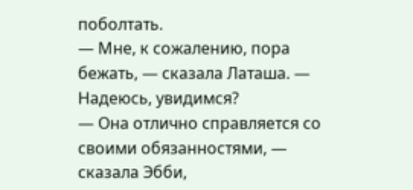поболтать.
— Мне, к сожалению, пора бежать, — сказала Латаша. — Надеюсь, увидимся?
— Она отлично справляется со своими обязанностями, — сказала Эбби,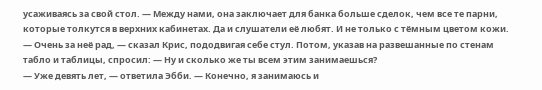усаживаясь за свой стол. — Между нами, она заключает для банка больше сделок, чем все те парни, которые толкутся в верхних кабинетах. Да и слушатели её любят. И не только с тёмным цветом кожи.
— Очень за неё рад, — сказал Крис, пододвигая себе стул. Потом, указав на развешанные по стенам табло и таблицы, спросил: — Ну и сколько же ты всем этим занимаешься?
— Уже девять лет, — ответила Эбби. — Конечно, я занимаюсь и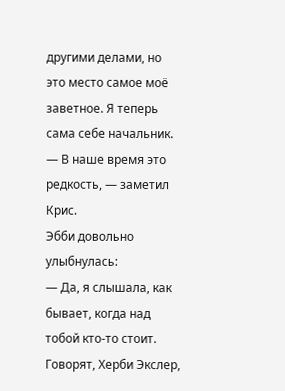другими делами, но это место самое моё заветное. Я теперь сама себе начальник.
— В наше время это редкость, — заметил Крис.
Эбби довольно улыбнулась:
— Да, я слышала, как бывает, когда над тобой кто-то стоит. Говорят, Херби Экслер,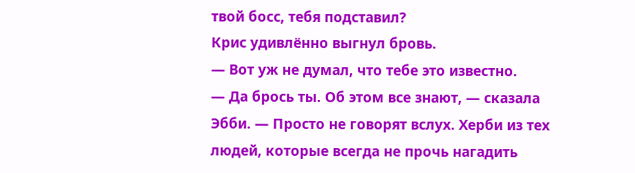твой босс, тебя подставил?
Крис удивлённо выгнул бровь.
— Вот уж не думал, что тебе это известно.
— Да брось ты. Об этом все знают, — сказала Эбби. — Просто не говорят вслух. Херби из тех людей, которые всегда не прочь нагадить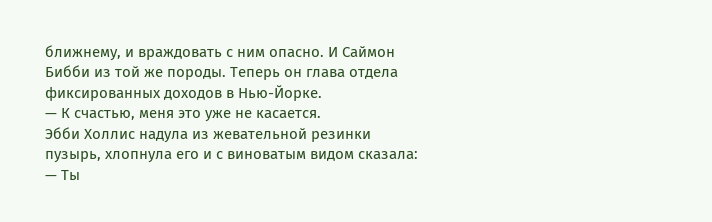ближнему, и враждовать с ним опасно. И Саймон Бибби из той же породы. Теперь он глава отдела фиксированных доходов в Нью-Йорке.
— К счастью, меня это уже не касается.
Эбби Холлис надула из жевательной резинки пузырь, хлопнула его и с виноватым видом сказала:
— Ты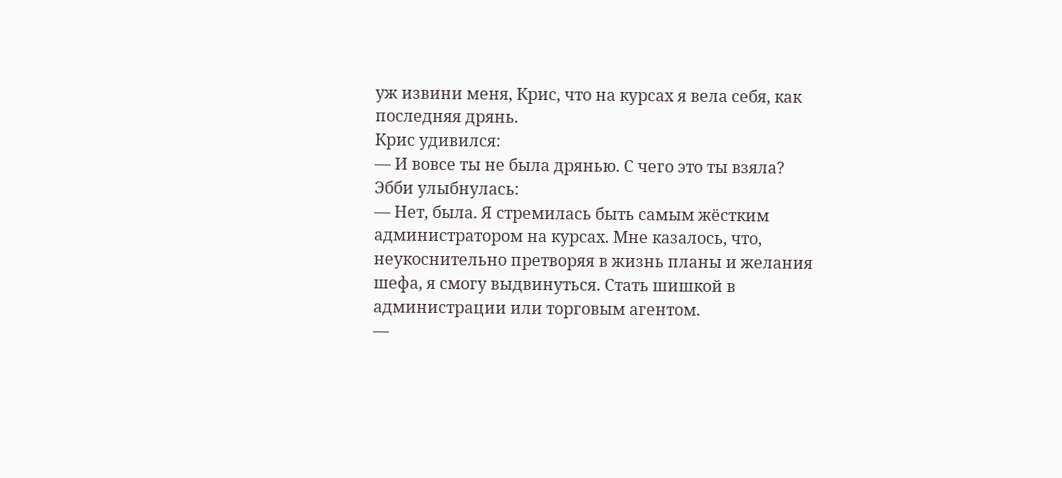уж извини меня, Крис, что на курсах я вела себя, как последняя дрянь.
Крис удивился:
— И вовсе ты не была дрянью. С чего это ты взяла?
Эбби улыбнулась:
— Нет, была. Я стремилась быть самым жёстким администратором на курсах. Мне казалось, что, неукоснительно претворяя в жизнь планы и желания шефа, я смогу выдвинуться. Стать шишкой в администрации или торговым агентом.
—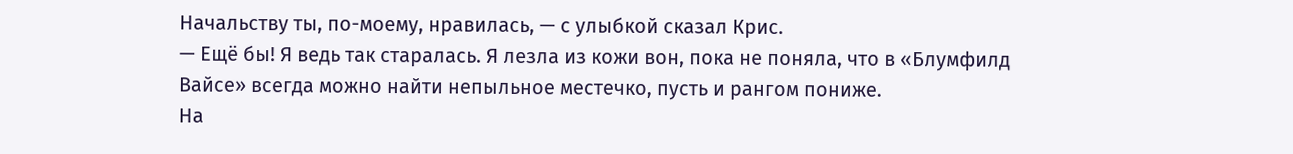Начальству ты, по-моему, нравилась, — с улыбкой сказал Крис.
— Ещё бы! Я ведь так старалась. Я лезла из кожи вон, пока не поняла, что в «Блумфилд Вайсе» всегда можно найти непыльное местечко, пусть и рангом пониже.
На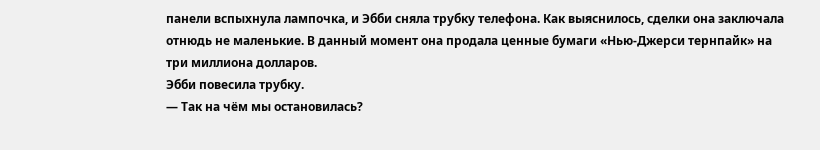панели вспыхнула лампочка, и Эбби сняла трубку телефона. Как выяснилось, сделки она заключала отнюдь не маленькие. В данный момент она продала ценные бумаги «Нью-Джерси тернпайк» на три миллиона долларов.
Эбби повесила трубку.
— Так на чём мы остановилась?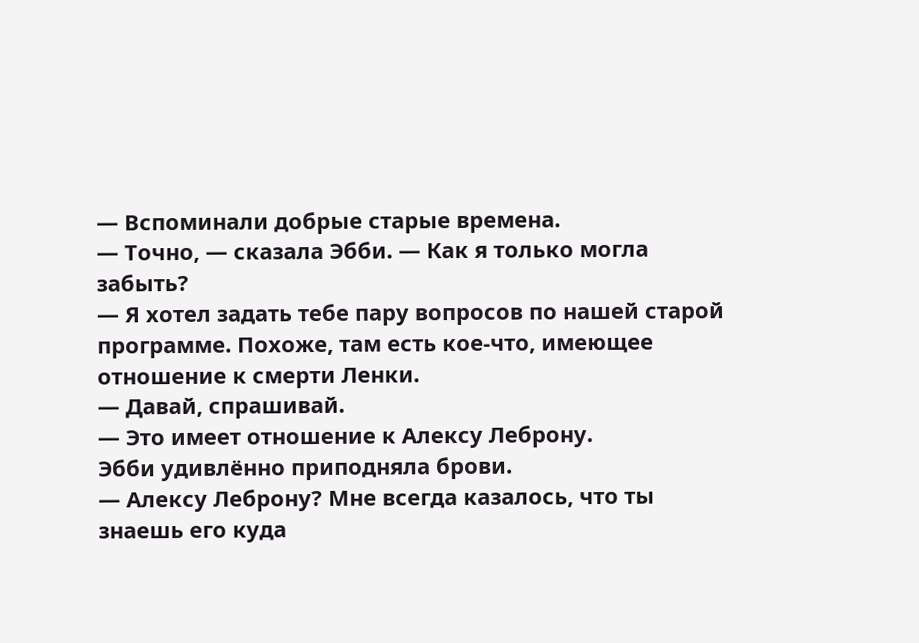— Вспоминали добрые старые времена.
— Точно, — сказала Эбби. — Как я только могла забыть?
— Я хотел задать тебе пару вопросов по нашей старой программе. Похоже, там есть кое-что, имеющее отношение к смерти Ленки.
— Давай, спрашивай.
— Это имеет отношение к Алексу Леброну.
Эбби удивлённо приподняла брови.
— Алексу Леброну? Мне всегда казалось, что ты знаешь его куда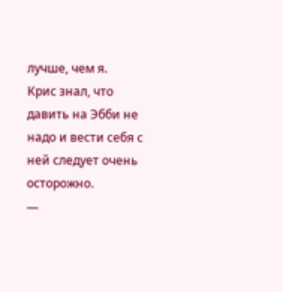лучше, чем я.
Крис знал, что давить на Эбби не надо и вести себя с ней следует очень осторожно.
—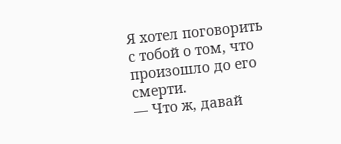Я хотел поговорить с тобой о том, что произошло до его смерти.
— Что ж, давай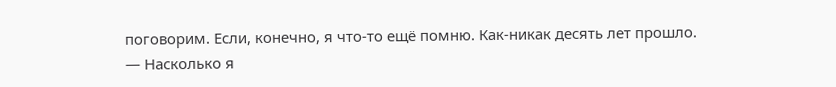поговорим. Если, конечно, я что-то ещё помню. Как-никак десять лет прошло.
— Насколько я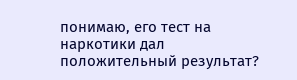понимаю, его тест на наркотики дал положительный результат?